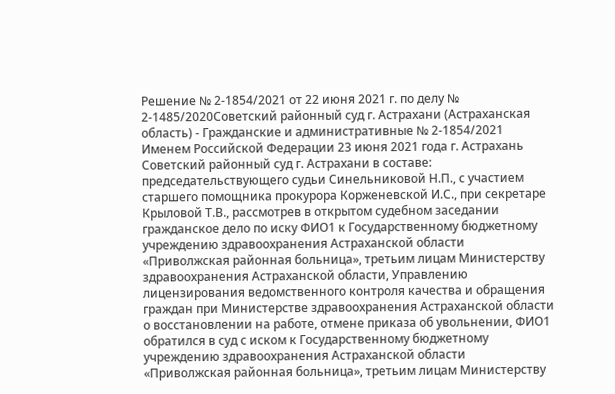Решение № 2-1854/2021 от 22 июня 2021 г. по делу № 2-1485/2020Советский районный суд г. Астрахани (Астраханская область) - Гражданские и административные № 2-1854/2021 Именем Российской Федерации 23 июня 2021 года г. Астрахань Советский районный суд г. Астрахани в составе: председательствующего судьи Синельниковой Н.П., с участием старшего помощника прокурора Корженевской И.С., при секретаре Крыловой Т.В., рассмотрев в открытом судебном заседании гражданское дело по иску ФИО1 к Государственному бюджетному учреждению здравоохранения Астраханской области «Приволжская районная больница», третьим лицам Министерству здравоохранения Астраханской области, Управлению лицензирования ведомственного контроля качества и обращения граждан при Министерстве здравоохранения Астраханской области о восстановлении на работе, отмене приказа об увольнении, ФИО1 обратился в суд с иском к Государственному бюджетному учреждению здравоохранения Астраханской области «Приволжская районная больница», третьим лицам Министерству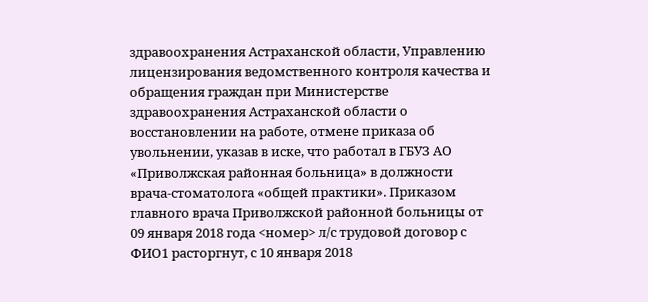здравоохранения Астраханской области, Управлению лицензирования ведомственного контроля качества и обращения граждан при Министерстве здравоохранения Астраханской области о восстановлении на работе, отмене приказа об увольнении, указав в иске, что работал в ГБУЗ АО «Приволжская районная больница» в должности врача-стоматолога «общей практики». Приказом главного врача Приволжской районной больницы от 09 января 2018 года <номер> л/с трудовой договор с ФИО1 расторгнут, с 10 января 2018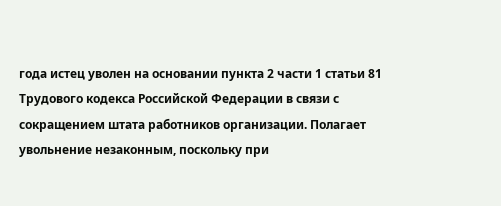года истец уволен на основании пункта 2 части 1 статьи 81 Трудового кодекса Российской Федерации в связи с сокращением штата работников организации. Полагает увольнение незаконным, поскольку при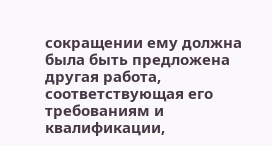сокращении ему должна была быть предложена другая работа, соответствующая его требованиям и квалификации,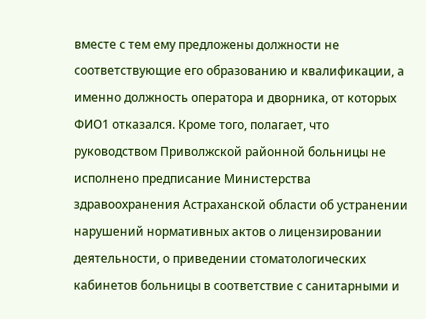вместе с тем ему предложены должности не соответствующие его образованию и квалификации, а именно должность оператора и дворника, от которых ФИО1 отказался. Кроме того, полагает, что руководством Приволжской районной больницы не исполнено предписание Министерства здравоохранения Астраханской области об устранении нарушений нормативных актов о лицензировании деятельности, о приведении стоматологических кабинетов больницы в соответствие с санитарными и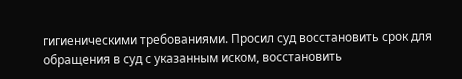гигиеническими требованиями. Просил суд восстановить срок для обращения в суд с указанным иском, восстановить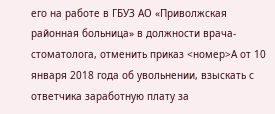его на работе в ГБУЗ АО «Приволжская районная больница» в должности врача-стоматолога, отменить приказ <номер>А от 10 января 2018 года об увольнении, взыскать с ответчика заработную плату за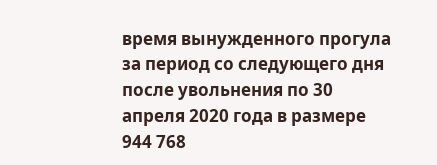время вынужденного прогула за период со следующего дня после увольнения по 30 апреля 2020 года в размере 944 768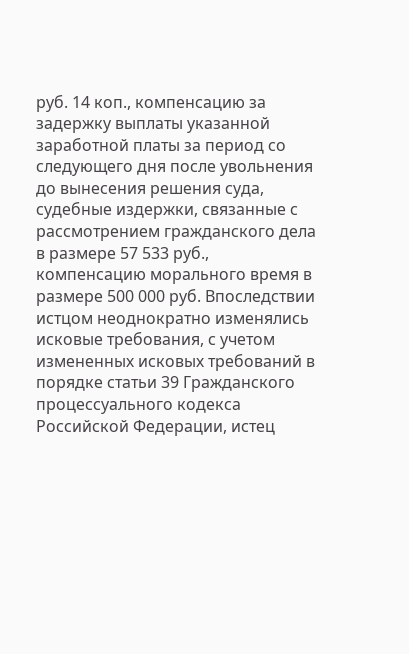руб. 14 коп., компенсацию за задержку выплаты указанной заработной платы за период со следующего дня после увольнения до вынесения решения суда, судебные издержки, связанные с рассмотрением гражданского дела в размере 57 533 руб., компенсацию морального время в размере 500 000 руб. Впоследствии истцом неоднократно изменялись исковые требования, с учетом измененных исковых требований в порядке статьи 39 Гражданского процессуального кодекса Российской Федерации, истец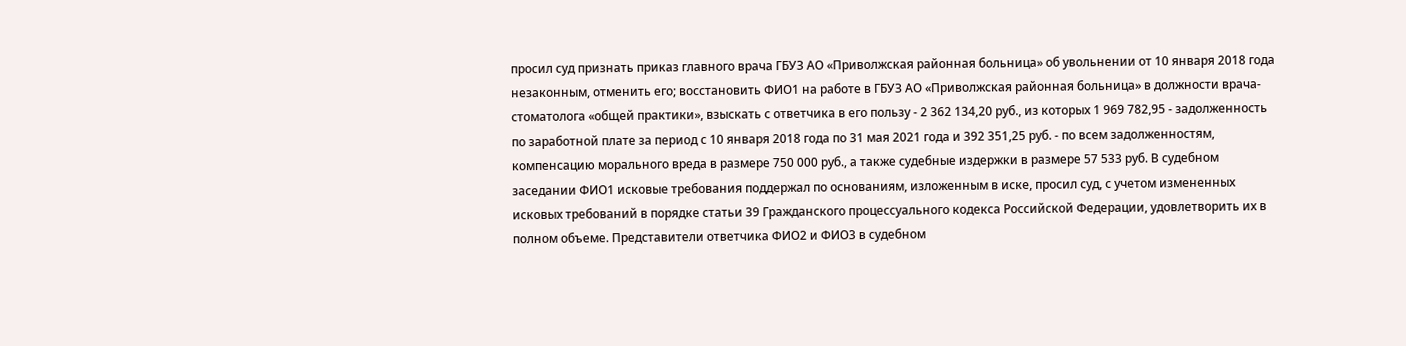просил суд признать приказ главного врача ГБУЗ АО «Приволжская районная больница» об увольнении от 10 января 2018 года незаконным, отменить его; восстановить ФИО1 на работе в ГБУЗ АО «Приволжская районная больница» в должности врача-стоматолога «общей практики», взыскать с ответчика в его пользу - 2 362 134,20 руб., из которых 1 969 782,95 - задолженность по заработной плате за период с 10 января 2018 года по 31 мая 2021 года и 392 351,25 руб. - по всем задолженностям, компенсацию морального вреда в размере 750 000 руб., а также судебные издержки в размере 57 533 руб. В судебном заседании ФИО1 исковые требования поддержал по основаниям, изложенным в иске, просил суд, с учетом измененных исковых требований в порядке статьи 39 Гражданского процессуального кодекса Российской Федерации, удовлетворить их в полном объеме. Представители ответчика ФИО2 и ФИО3 в судебном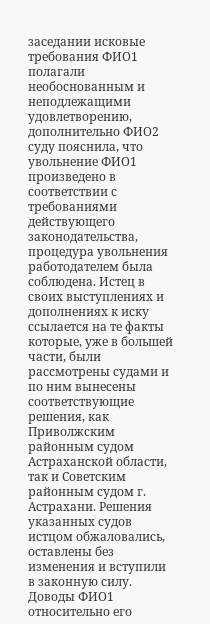заседании исковые требования ФИО1 полагали необоснованным и неподлежащими удовлетворению, дополнительно ФИО2 суду пояснила, что увольнение ФИО1 произведено в соответствии с требованиями действующего законодательства, процедура увольнения работодателем была соблюдена. Истец в своих выступлениях и дополнениях к иску ссылается на те факты которые, уже в большей части, были рассмотрены судами и по ним вынесены соответствующие решения, как Приволжским районным судом Астраханской области, так и Советским районным судом г. Астрахани. Решения указанных судов истцом обжаловались, оставлены без изменения и вступили в законную силу. Доводы ФИО1 относительно его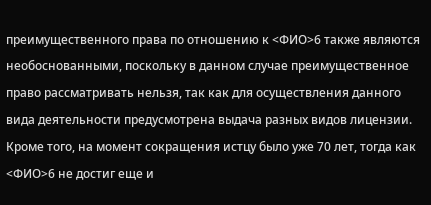преимущественного права по отношению к <ФИО>6 также являются необоснованными, поскольку в данном случае преимущественное право рассматривать нельзя, так как для осуществления данного вида деятельности предусмотрена выдача разных видов лицензии. Кроме того, на момент сокращения истцу было уже 70 лет, тогда как <ФИО>6 не достиг еще и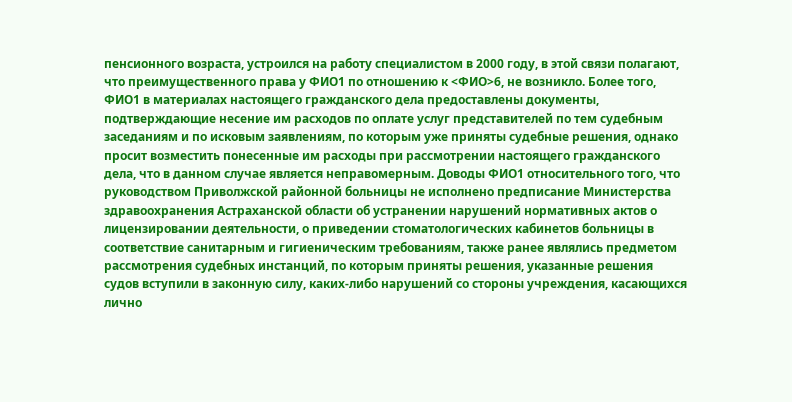пенсионного возраста, устроился на работу специалистом в 2000 году, в этой связи полагают, что преимущественного права у ФИО1 по отношению к <ФИО>6, не возникло. Более того, ФИО1 в материалах настоящего гражданского дела предоставлены документы, подтверждающие несение им расходов по оплате услуг представителей по тем судебным заседаниям и по исковым заявлениям, по которым уже приняты судебные решения, однако просит возместить понесенные им расходы при рассмотрении настоящего гражданского дела, что в данном случае является неправомерным. Доводы ФИО1 относительного того, что руководством Приволжской районной больницы не исполнено предписание Министерства здравоохранения Астраханской области об устранении нарушений нормативных актов о лицензировании деятельности, о приведении стоматологических кабинетов больницы в соответствие санитарным и гигиеническим требованиям, также ранее являлись предметом рассмотрения судебных инстанций, по которым приняты решения, указанные решения судов вступили в законную силу, каких-либо нарушений со стороны учреждения, касающихся лично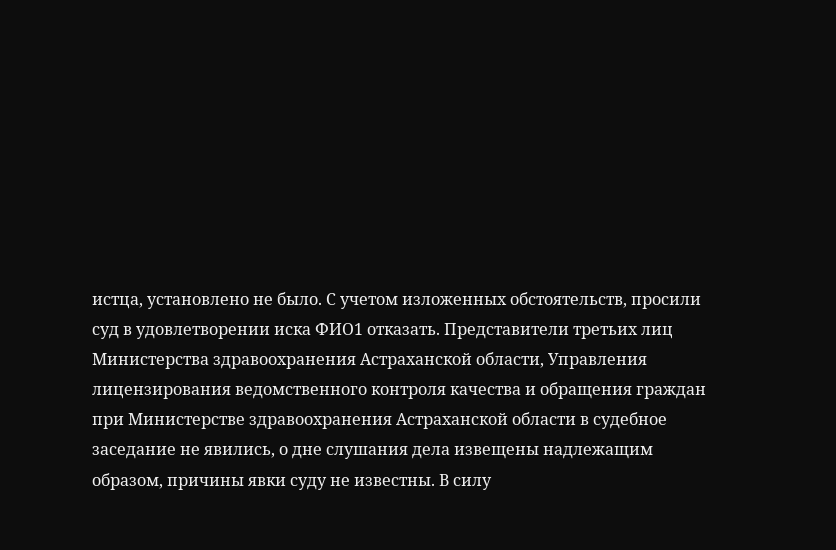истца, установлено не было. С учетом изложенных обстоятельств, просили суд в удовлетворении иска ФИО1 отказать. Представители третьих лиц Министерства здравоохранения Астраханской области, Управления лицензирования ведомственного контроля качества и обращения граждан при Министерстве здравоохранения Астраханской области в судебное заседание не явились, о дне слушания дела извещены надлежащим образом, причины явки суду не известны. В силу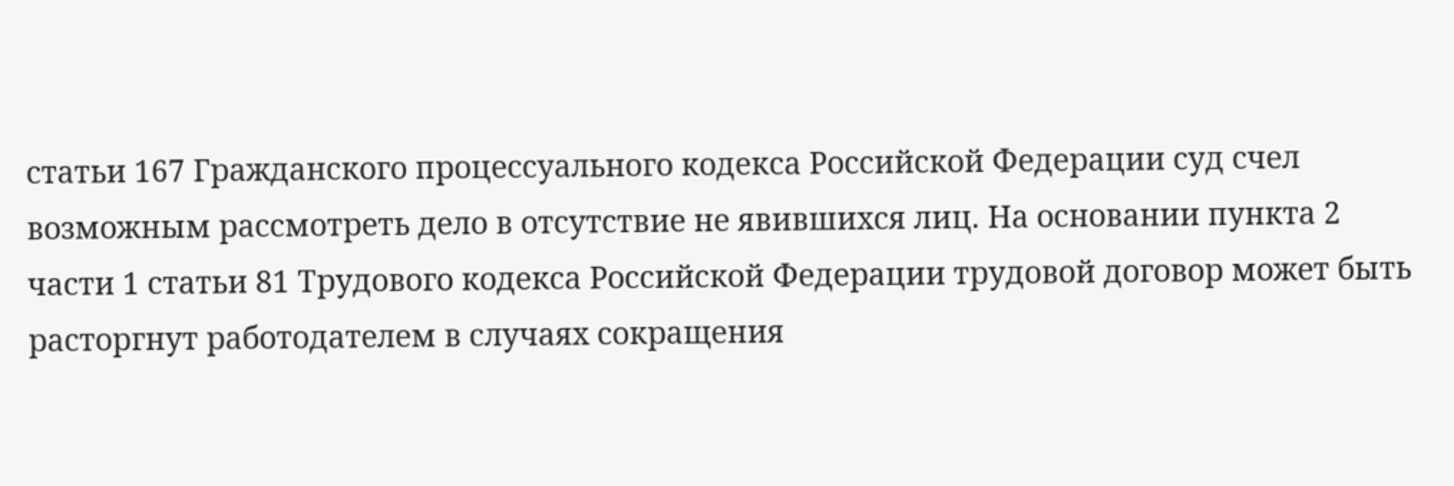статьи 167 Гражданского процессуального кодекса Российской Федерации суд счел возможным рассмотреть дело в отсутствие не явившихся лиц. На основании пункта 2 части 1 статьи 81 Трудового кодекса Российской Федерации трудовой договор может быть расторгнут работодателем в случаях сокращения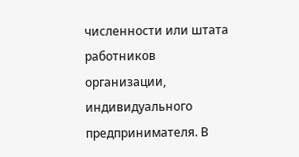численности или штата работников организации, индивидуального предпринимателя. В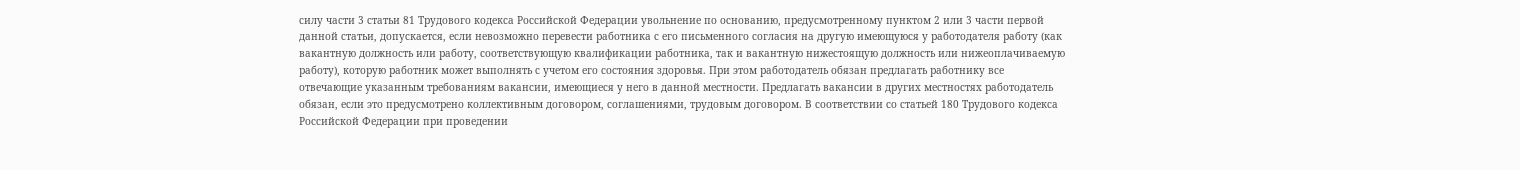силу части 3 статьи 81 Трудового кодекса Российской Федерации увольнение по основанию, предусмотренному пунктом 2 или 3 части первой данной статьи, допускается, если невозможно перевести работника с его письменного согласия на другую имеющуюся у работодателя работу (как вакантную должность или работу, соответствующую квалификации работника, так и вакантную нижестоящую должность или нижеоплачиваемую работу), которую работник может выполнять с учетом его состояния здоровья. При этом работодатель обязан предлагать работнику все отвечающие указанным требованиям вакансии, имеющиеся у него в данной местности. Предлагать вакансии в других местностях работодатель обязан, если это предусмотрено коллективным договором, соглашениями, трудовым договором. В соответствии со статьей 180 Трудового кодекса Российской Федерации при проведении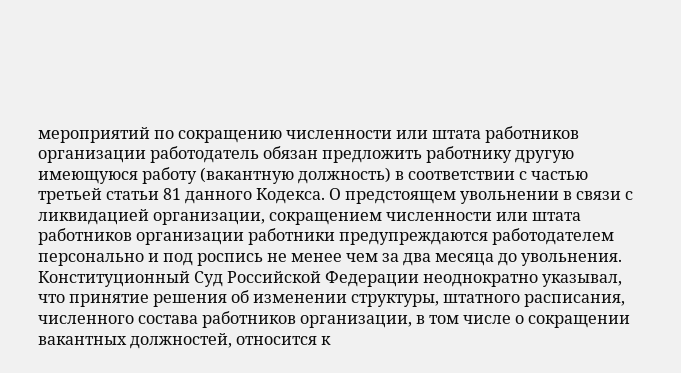мероприятий по сокращению численности или штата работников организации работодатель обязан предложить работнику другую имеющуюся работу (вакантную должность) в соответствии с частью третьей статьи 81 данного Кодекса. О предстоящем увольнении в связи с ликвидацией организации, сокращением численности или штата работников организации работники предупреждаются работодателем персонально и под роспись не менее чем за два месяца до увольнения. Конституционный Суд Российской Федерации неоднократно указывал, что принятие решения об изменении структуры, штатного расписания, численного состава работников организации, в том числе о сокращении вакантных должностей, относится к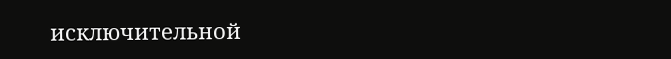исключительной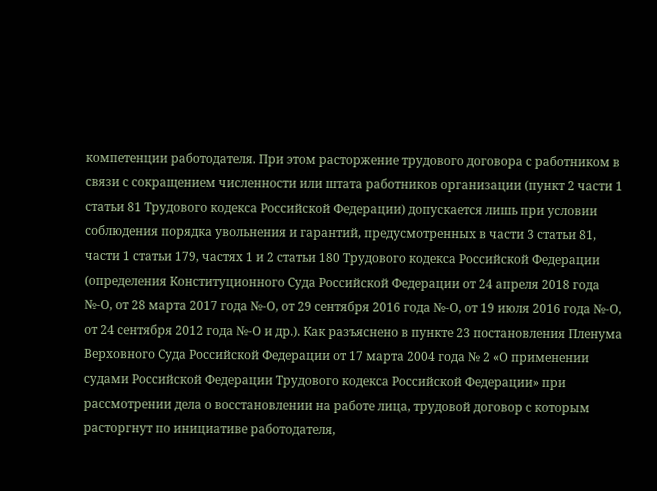компетенции работодателя. При этом расторжение трудового договора с работником в связи с сокращением численности или штата работников организации (пункт 2 части 1 статьи 81 Трудового кодекса Российской Федерации) допускается лишь при условии соблюдения порядка увольнения и гарантий, предусмотренных в части 3 статьи 81, части 1 статьи 179, частях 1 и 2 статьи 180 Трудового кодекса Российской Федерации (определения Конституционного Суда Российской Федерации от 24 апреля 2018 года №-О, от 28 марта 2017 года №-О, от 29 сентября 2016 года №-О, от 19 июля 2016 года №-О, от 24 сентября 2012 года №-О и др.). Как разъяснено в пункте 23 постановления Пленума Верховного Суда Российской Федерации от 17 марта 2004 года № 2 «О применении судами Российской Федерации Трудового кодекса Российской Федерации» при рассмотрении дела о восстановлении на работе лица, трудовой договор с которым расторгнут по инициативе работодателя,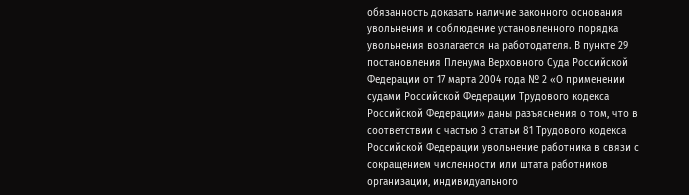обязанность доказать наличие законного основания увольнения и соблюдение установленного порядка увольнения возлагается на работодателя. В пункте 29 постановления Пленума Верховного Суда Российской Федерации от 17 марта 2004 года № 2 «О применении судами Российской Федерации Трудового кодекса Российской Федерации» даны разъяснения о том, что в соответствии с частью 3 статьи 81 Трудового кодекса Российской Федерации увольнение работника в связи с сокращением численности или штата работников организации, индивидуального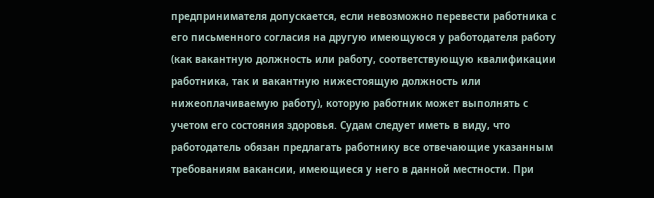предпринимателя допускается, если невозможно перевести работника с его письменного согласия на другую имеющуюся у работодателя работу (как вакантную должность или работу, соответствующую квалификации работника, так и вакантную нижестоящую должность или нижеоплачиваемую работу), которую работник может выполнять с учетом его состояния здоровья. Судам следует иметь в виду, что работодатель обязан предлагать работнику все отвечающие указанным требованиям вакансии, имеющиеся у него в данной местности. При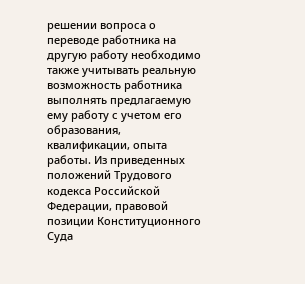решении вопроса о переводе работника на другую работу необходимо также учитывать реальную возможность работника выполнять предлагаемую ему работу с учетом его образования, квалификации, опыта работы. Из приведенных положений Трудового кодекса Российской Федерации, правовой позиции Конституционного Суда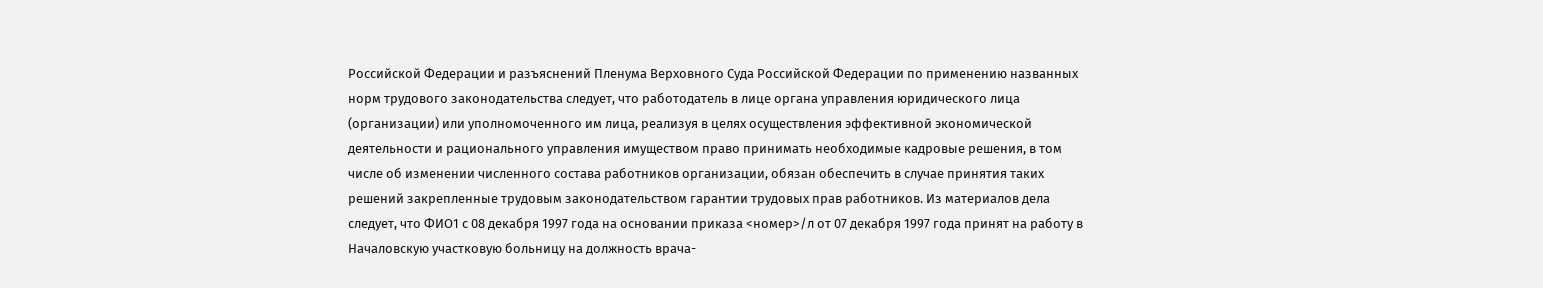Российской Федерации и разъяснений Пленума Верховного Суда Российской Федерации по применению названных норм трудового законодательства следует, что работодатель в лице органа управления юридического лица (организации) или уполномоченного им лица, реализуя в целях осуществления эффективной экономической деятельности и рационального управления имуществом право принимать необходимые кадровые решения, в том числе об изменении численного состава работников организации, обязан обеспечить в случае принятия таких решений закрепленные трудовым законодательством гарантии трудовых прав работников. Из материалов дела следует, что ФИО1 с 08 декабря 1997 года на основании приказа <номер>/л от 07 декабря 1997 года принят на работу в Началовскую участковую больницу на должность врача-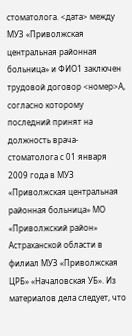стоматолога. <дата> между МУЗ «Приволжская центральная районная больница» и ФИО1 заключен трудовой договор <номер>А, согласно которому последний принят на должность врача-стоматолога с 01 января 2009 года в МУЗ «Приволжская центральная районная больница» МО «Приволжский район» Астраханской области в филиал МУЗ «Приволжская ЦРБ» «Началовская УБ». Из материалов дела следует, что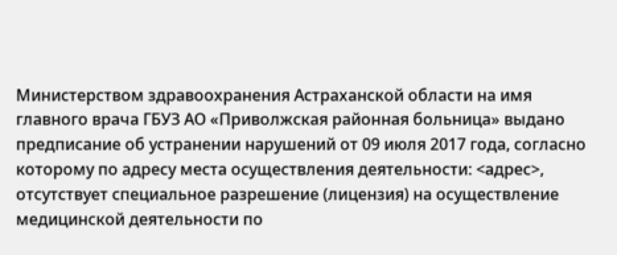Министерством здравоохранения Астраханской области на имя главного врача ГБУЗ АО «Приволжская районная больница» выдано предписание об устранении нарушений от 09 июля 2017 года, согласно которому по адресу места осуществления деятельности: <адрес>, отсутствует специальное разрешение (лицензия) на осуществление медицинской деятельности по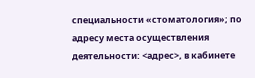специальности «стоматология»; по адресу места осуществления деятельности: <адрес>, в кабинете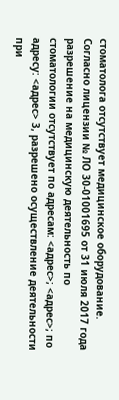стоматолога отсутствует медицинское оборудование. Согласно лицензии № ЛО 30-01001695 от 31 июля 2017 года разрешение на медицинскую деятельность по стоматологии отсутствует по адресам: <адрес>; <адрес>; по адресу: <адрес> 3, разрешено осуществление деятельности при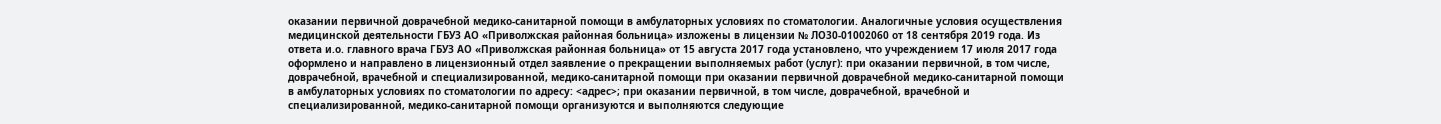оказании первичной доврачебной медико-санитарной помощи в амбулаторных условиях по стоматологии. Аналогичные условия осуществления медицинской деятельности ГБУЗ АО «Приволжская районная больница» изложены в лицензии № ЛО30-01002060 от 18 сентября 2019 года. Из ответа и.о. главного врача ГБУЗ АО «Приволжская районная больница» от 15 августа 2017 года установлено, что учреждением 17 июля 2017 года оформлено и направлено в лицензионный отдел заявление о прекращении выполняемых работ (услуг): при оказании первичной, в том числе, доврачебной, врачебной и специализированной, медико-санитарной помощи при оказании первичной доврачебной медико-санитарной помощи в амбулаторных условиях по стоматологии по адресу: <адрес>; при оказании первичной, в том числе, доврачебной, врачебной и специализированной, медико-санитарной помощи организуются и выполняются следующие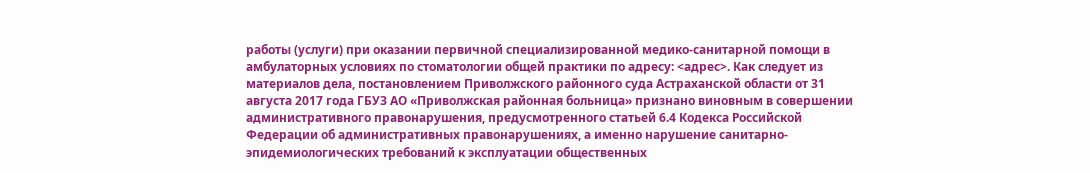работы (услуги) при оказании первичной специализированной медико-санитарной помощи в амбулаторных условиях по стоматологии общей практики по адресу: <адрес>. Как следует из материалов дела, постановлением Приволжского районного суда Астраханской области от 31 августа 2017 года ГБУЗ АО «Приволжская районная больница» признано виновным в совершении административного правонарушения, предусмотренного статьей 6.4 Кодекса Российской Федерации об административных правонарушениях, а именно нарушение санитарно-эпидемиологических требований к эксплуатации общественных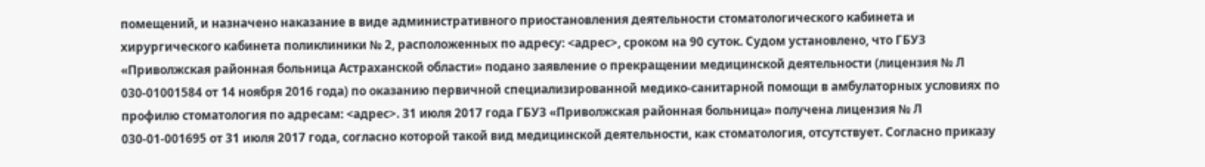помещений, и назначено наказание в виде административного приостановления деятельности стоматологического кабинета и хирургического кабинета поликлиники № 2, расположенных по адресу: <адрес>, сроком на 90 суток. Судом установлено, что ГБУЗ «Приволжская районная больница Астраханской области» подано заявление о прекращении медицинской деятельности (лицензия № Л 030-01001584 от 14 ноября 2016 года) по оказанию первичной специализированной медико-санитарной помощи в амбулаторных условиях по профилю стоматология по адресам: <адрес>. 31 июля 2017 года ГБУЗ «Приволжская районная больница» получена лицензия № Л 030-01-001695 от 31 июля 2017 года, согласно которой такой вид медицинской деятельности, как стоматология, отсутствует. Согласно приказу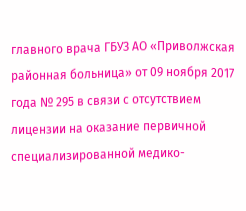главного врача ГБУЗ АО «Приволжская районная больница» от 09 ноября 2017 года № 295 в связи с отсутствием лицензии на оказание первичной специализированной медико-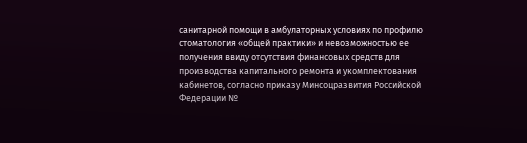санитарной помощи в амбулаторных условиях по профилю стоматология «общей практики» и невозможностью ее получения ввиду отсутствия финансовых средств для производства капитального ремонта и укомплектования кабинетов, согласно приказу Минсоцразвития Российской Федерации №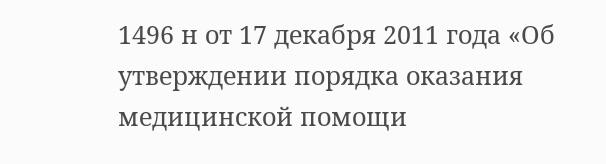1496 н от 17 декабря 2011 года «Об утверждении порядка оказания медицинской помощи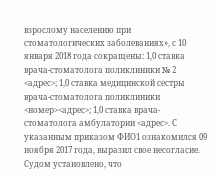взрослому населению при стоматологических заболеваниях», с 10 января 2018 года сокращены: 1,0 ставка врача-стоматолога поликлиники № 2 <адрес>; 1,0 ставка медицинской сестры врача-стоматолога поликлиники <номер><адрес>; 1,0 ставка врача-стоматолога амбулатории <адрес>. С указанным приказом ФИО1 ознакомился 09 ноября 2017 года, выразил свое несогласие. Судом установлено, что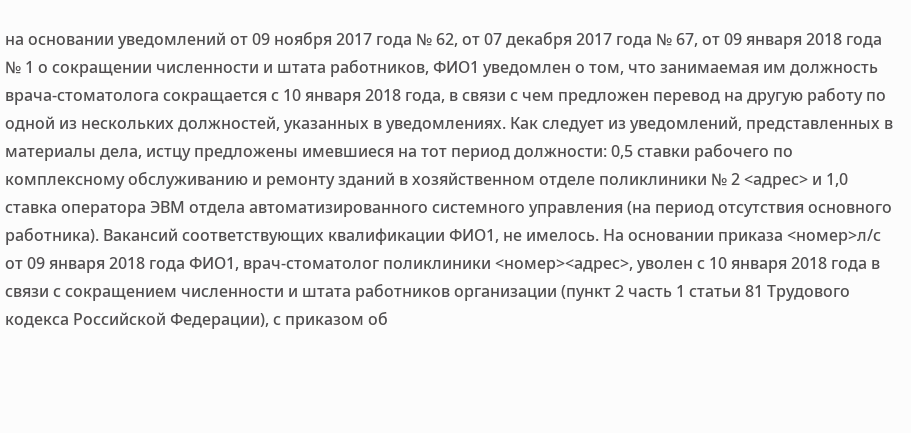на основании уведомлений от 09 ноября 2017 года № 62, от 07 декабря 2017 года № 67, от 09 января 2018 года № 1 о сокращении численности и штата работников, ФИО1 уведомлен о том, что занимаемая им должность врача-стоматолога сокращается с 10 января 2018 года, в связи с чем предложен перевод на другую работу по одной из нескольких должностей, указанных в уведомлениях. Как следует из уведомлений, представленных в материалы дела, истцу предложены имевшиеся на тот период должности: 0,5 ставки рабочего по комплексному обслуживанию и ремонту зданий в хозяйственном отделе поликлиники № 2 <адрес> и 1,0 ставка оператора ЭВМ отдела автоматизированного системного управления (на период отсутствия основного работника). Вакансий соответствующих квалификации ФИО1, не имелось. На основании приказа <номер>л/с от 09 января 2018 года ФИО1, врач-стоматолог поликлиники <номер><адрес>, уволен с 10 января 2018 года в связи с сокращением численности и штата работников организации (пункт 2 часть 1 статьи 81 Трудового кодекса Российской Федерации), с приказом об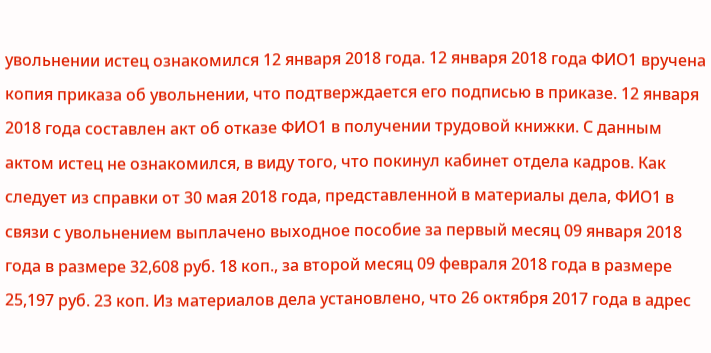увольнении истец ознакомился 12 января 2018 года. 12 января 2018 года ФИО1 вручена копия приказа об увольнении, что подтверждается его подписью в приказе. 12 января 2018 года составлен акт об отказе ФИО1 в получении трудовой книжки. С данным актом истец не ознакомился, в виду того, что покинул кабинет отдела кадров. Как следует из справки от 30 мая 2018 года, представленной в материалы дела, ФИО1 в связи с увольнением выплачено выходное пособие за первый месяц 09 января 2018 года в размере 32,608 руб. 18 коп., за второй месяц 09 февраля 2018 года в размере 25,197 руб. 23 коп. Из материалов дела установлено, что 26 октября 2017 года в адрес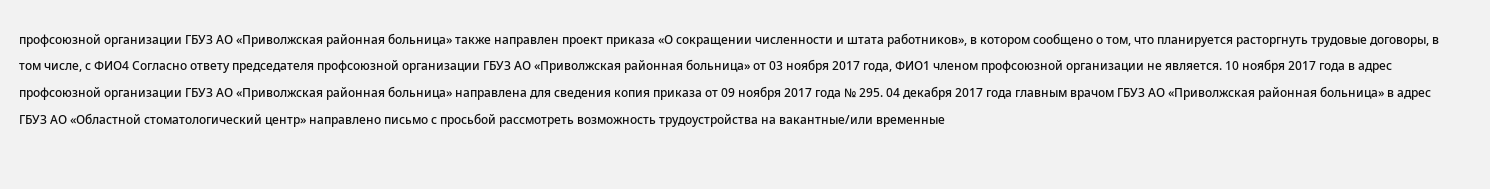профсоюзной организации ГБУЗ АО «Приволжская районная больница» также направлен проект приказа «О сокращении численности и штата работников», в котором сообщено о том, что планируется расторгнуть трудовые договоры, в том числе, с ФИО4 Согласно ответу председателя профсоюзной организации ГБУЗ АО «Приволжская районная больница» от 03 ноября 2017 года, ФИО1 членом профсоюзной организации не является. 10 ноября 2017 года в адрес профсоюзной организации ГБУЗ АО «Приволжская районная больница» направлена для сведения копия приказа от 09 ноября 2017 года № 295. 04 декабря 2017 года главным врачом ГБУЗ АО «Приволжская районная больница» в адрес ГБУЗ АО «Областной стоматологический центр» направлено письмо с просьбой рассмотреть возможность трудоустройства на вакантные/или временные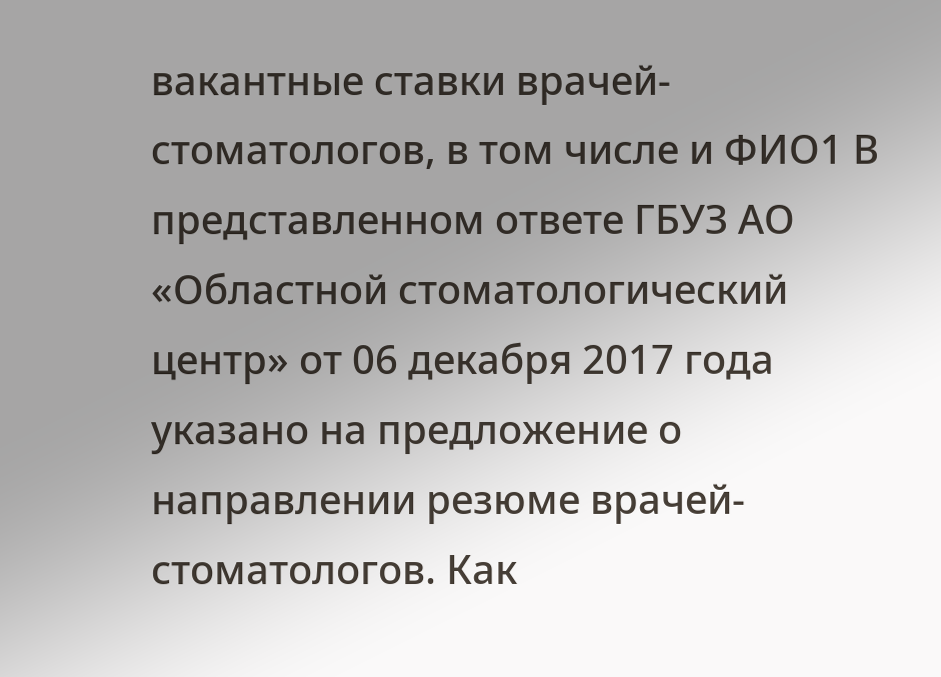вакантные ставки врачей-стоматологов, в том числе и ФИО1 В представленном ответе ГБУЗ АО «Областной стоматологический центр» от 06 декабря 2017 года указано на предложение о направлении резюме врачей-стоматологов. Как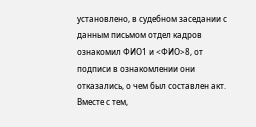установлено, в судебном заседании с данным письмом отдел кадров ознакомил ФИО1 и <ФИО>8, от подписи в ознакомлении они отказались, о чем был составлен акт. Вместе с тем,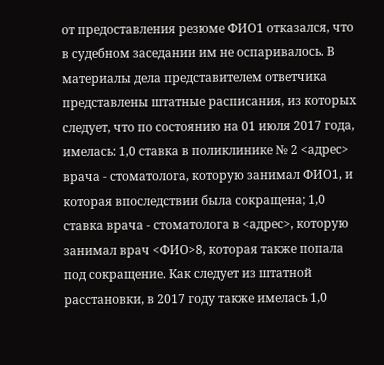от предоставления резюме ФИО1 отказался, что в судебном заседании им не оспаривалось. В материалы дела представителем ответчика представлены штатные расписания, из которых следует, что по состоянию на 01 июля 2017 года, имелась: 1,0 ставка в поликлинике № 2 <адрес> врача - стоматолога, которую занимал ФИО1, и которая впоследствии была сокращена; 1,0 ставка врача - стоматолога в <адрес>, которую занимал врач <ФИО>8, которая также попала под сокращение. Как следует из штатной расстановки, в 2017 году также имелась 1,0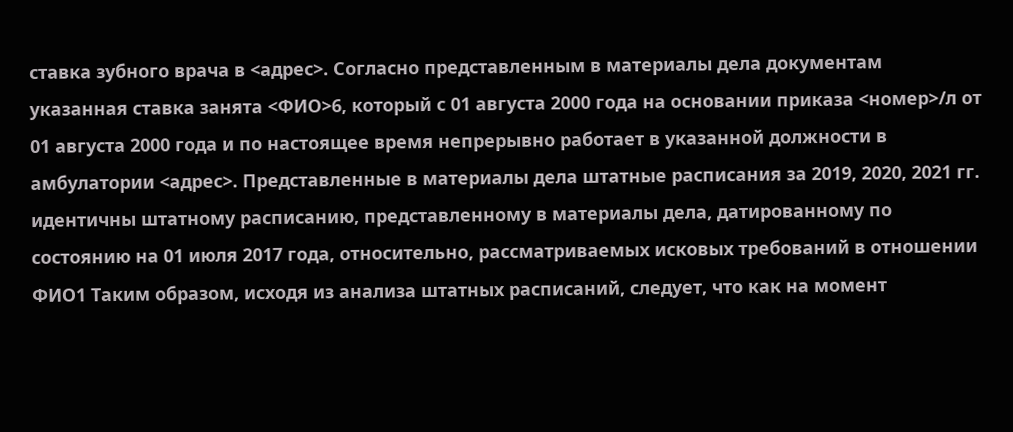ставка зубного врача в <адрес>. Согласно представленным в материалы дела документам указанная ставка занята <ФИО>6, который с 01 августа 2000 года на основании приказа <номер>/л от 01 августа 2000 года и по настоящее время непрерывно работает в указанной должности в амбулатории <адрес>. Представленные в материалы дела штатные расписания за 2019, 2020, 2021 гг. идентичны штатному расписанию, представленному в материалы дела, датированному по состоянию на 01 июля 2017 года, относительно, рассматриваемых исковых требований в отношении ФИО1 Таким образом, исходя из анализа штатных расписаний, следует, что как на момент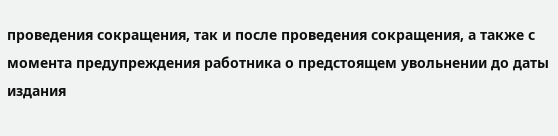проведения сокращения, так и после проведения сокращения, а также с момента предупреждения работника о предстоящем увольнении до даты издания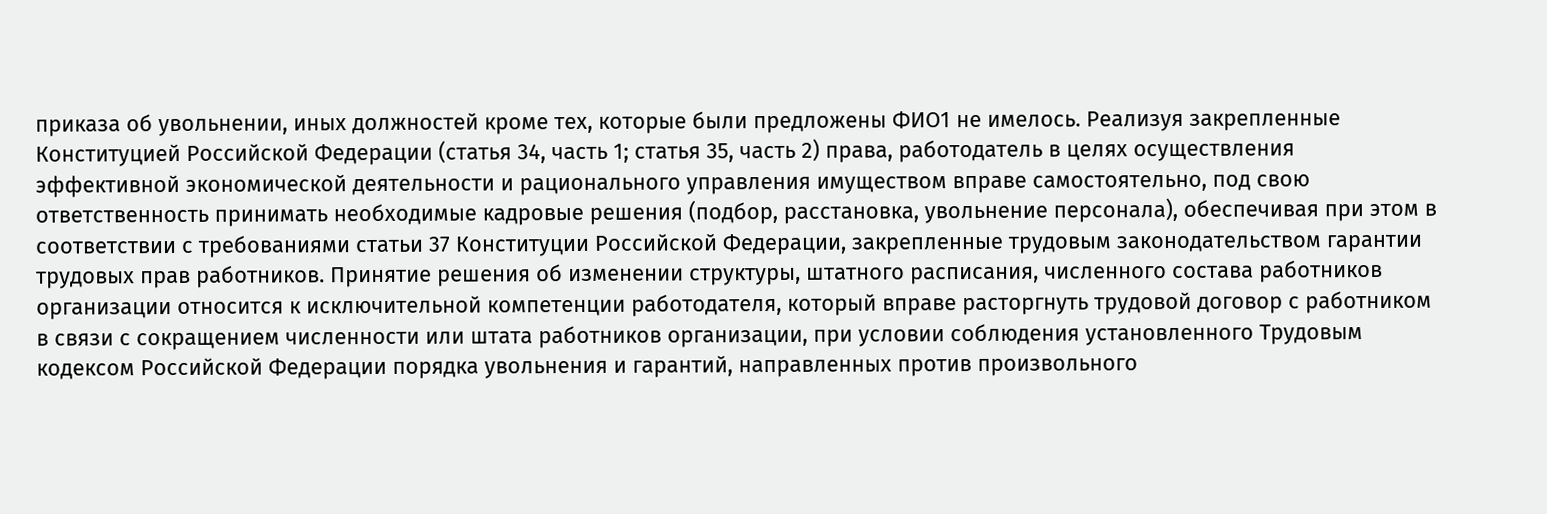приказа об увольнении, иных должностей кроме тех, которые были предложены ФИО1 не имелось. Реализуя закрепленные Конституцией Российской Федерации (статья 34, часть 1; статья 35, часть 2) права, работодатель в целях осуществления эффективной экономической деятельности и рационального управления имуществом вправе самостоятельно, под свою ответственность принимать необходимые кадровые решения (подбор, расстановка, увольнение персонала), обеспечивая при этом в соответствии с требованиями статьи 37 Конституции Российской Федерации, закрепленные трудовым законодательством гарантии трудовых прав работников. Принятие решения об изменении структуры, штатного расписания, численного состава работников организации относится к исключительной компетенции работодателя, который вправе расторгнуть трудовой договор с работником в связи с сокращением численности или штата работников организации, при условии соблюдения установленного Трудовым кодексом Российской Федерации порядка увольнения и гарантий, направленных против произвольного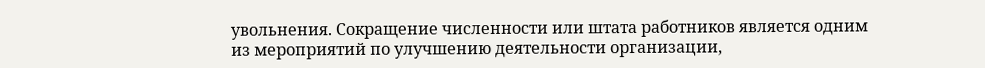увольнения. Сокращение численности или штата работников является одним из мероприятий по улучшению деятельности организации,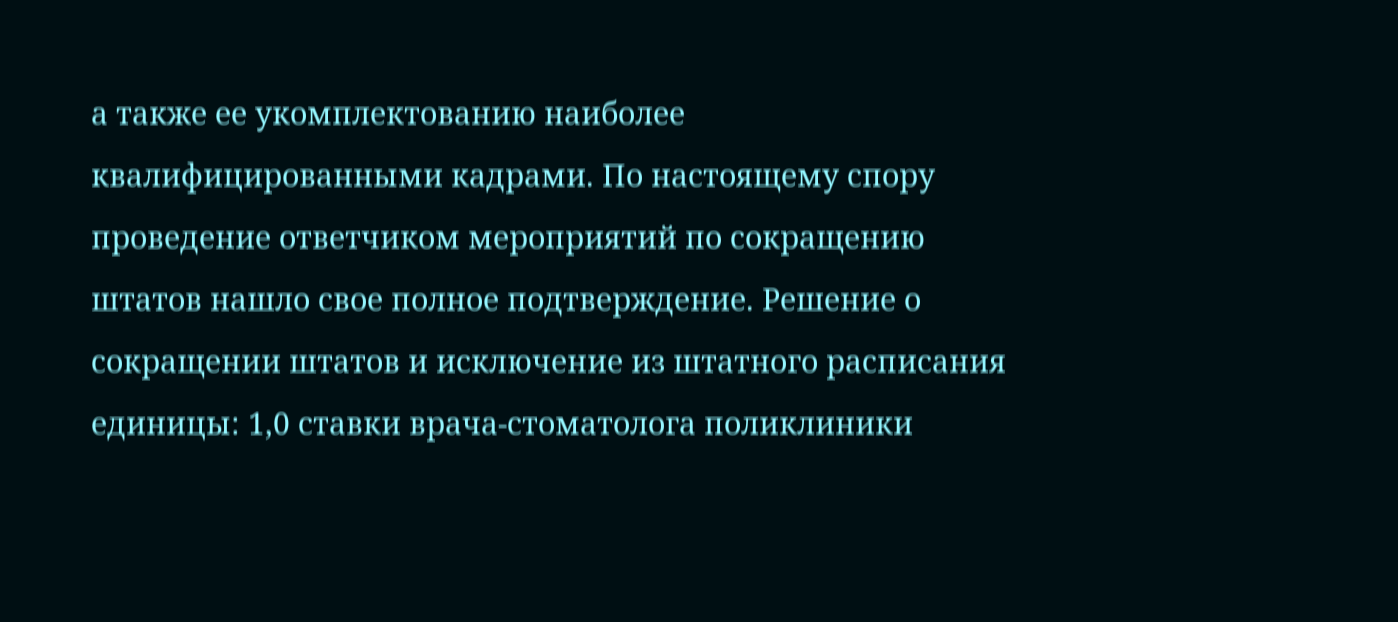а также ее укомплектованию наиболее квалифицированными кадрами. По настоящему спору проведение ответчиком мероприятий по сокращению штатов нашло свое полное подтверждение. Решение о сокращении штатов и исключение из штатного расписания единицы: 1,0 ставки врача-стоматолога поликлиники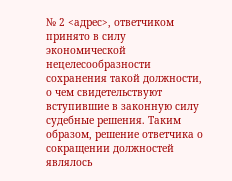№ 2 <адрес>, ответчиком принято в силу экономической нецелесообразности сохранения такой должности, о чем свидетельствуют вступившие в законную силу судебные решения. Таким образом, решение ответчика о сокращении должностей являлось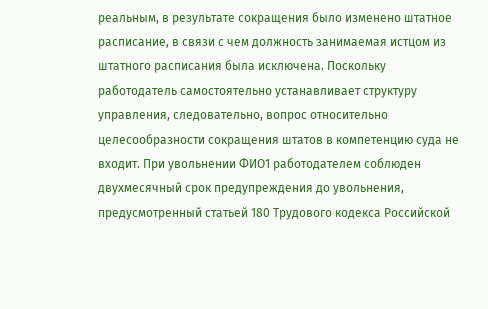реальным, в результате сокращения было изменено штатное расписание, в связи с чем должность занимаемая истцом из штатного расписания была исключена. Поскольку работодатель самостоятельно устанавливает структуру управления, следовательно, вопрос относительно целесообразности сокращения штатов в компетенцию суда не входит. При увольнении ФИО1 работодателем соблюден двухмесячный срок предупреждения до увольнения, предусмотренный статьей 180 Трудового кодекса Российской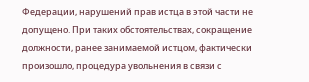Федерации, нарушений прав истца в этой части не допущено. При таких обстоятельствах, сокращение должности, ранее занимаемой истцом, фактически произошло, процедура увольнения в связи с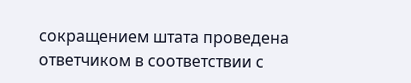сокращением штата проведена ответчиком в соответствии с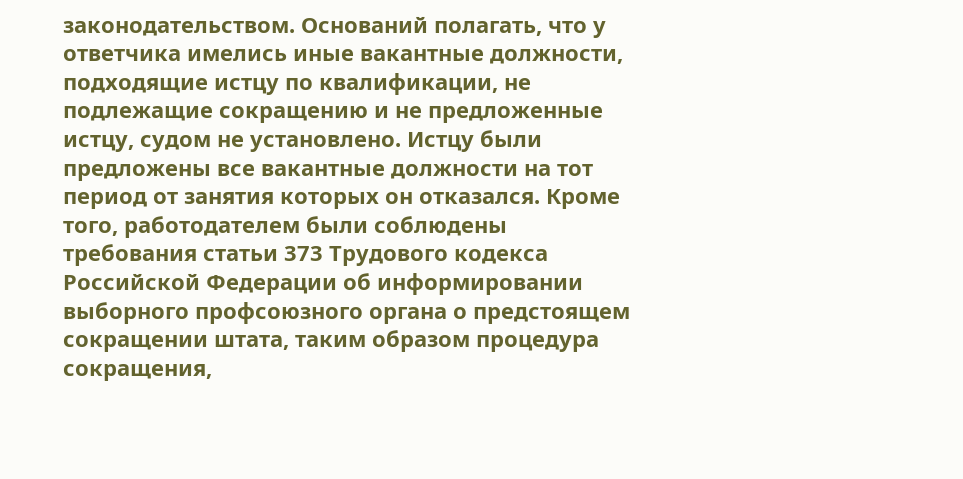законодательством. Оснований полагать, что у ответчика имелись иные вакантные должности, подходящие истцу по квалификации, не подлежащие сокращению и не предложенные истцу, судом не установлено. Истцу были предложены все вакантные должности на тот период от занятия которых он отказался. Кроме того, работодателем были соблюдены требования статьи 373 Трудового кодекса Российской Федерации об информировании выборного профсоюзного органа о предстоящем сокращении штата, таким образом процедура сокращения,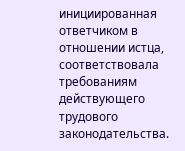инициированная ответчиком в отношении истца, соответствовала требованиям действующего трудового законодательства.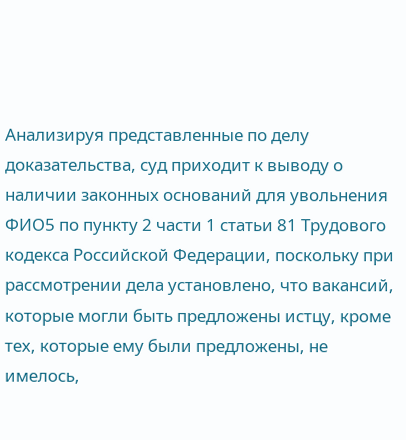Анализируя представленные по делу доказательства, суд приходит к выводу о наличии законных оснований для увольнения ФИО5 по пункту 2 части 1 статьи 81 Трудового кодекса Российской Федерации, поскольку при рассмотрении дела установлено, что вакансий, которые могли быть предложены истцу, кроме тех, которые ему были предложены, не имелось,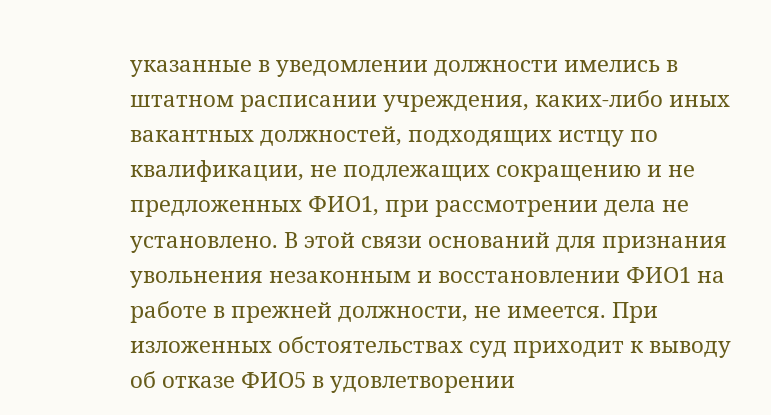указанные в уведомлении должности имелись в штатном расписании учреждения, каких-либо иных вакантных должностей, подходящих истцу по квалификации, не подлежащих сокращению и не предложенных ФИО1, при рассмотрении дела не установлено. В этой связи оснований для признания увольнения незаконным и восстановлении ФИО1 на работе в прежней должности, не имеется. При изложенных обстоятельствах суд приходит к выводу об отказе ФИО5 в удовлетворении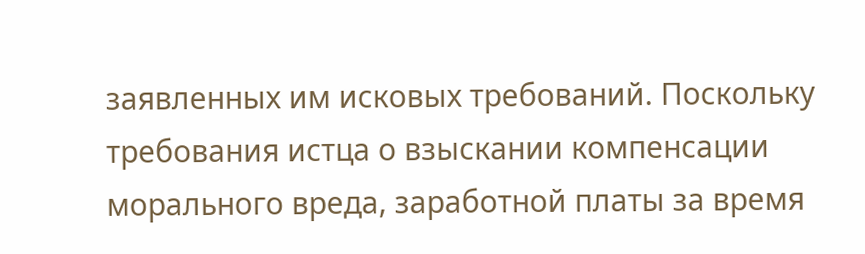заявленных им исковых требований. Поскольку требования истца о взыскании компенсации морального вреда, заработной платы за время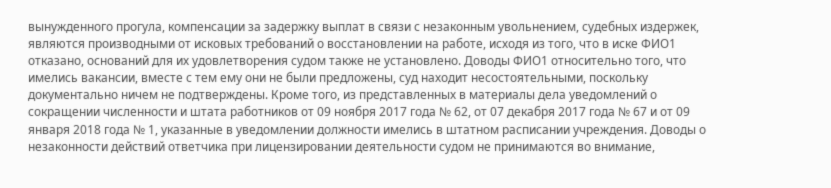вынужденного прогула, компенсации за задержку выплат в связи с незаконным увольнением, судебных издержек, являются производными от исковых требований о восстановлении на работе, исходя из того, что в иске ФИО1 отказано, оснований для их удовлетворения судом также не установлено. Доводы ФИО1 относительно того, что имелись вакансии, вместе с тем ему они не были предложены, суд находит несостоятельными, поскольку документально ничем не подтверждены. Кроме того, из представленных в материалы дела уведомлений о сокращении численности и штата работников от 09 ноября 2017 года № 62, от 07 декабря 2017 года № 67 и от 09 января 2018 года № 1, указанные в уведомлении должности имелись в штатном расписании учреждения. Доводы о незаконности действий ответчика при лицензировании деятельности судом не принимаются во внимание,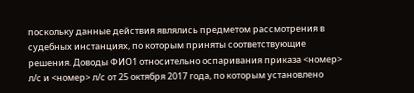поскольку данные действия являлись предметом рассмотрения в судебных инстанциях, по которым приняты соответствующие решения. Доводы ФИО1 относительно оспаривания приказа <номер> л/с и <номер> л/с от 25 октября 2017 года, по которым установлено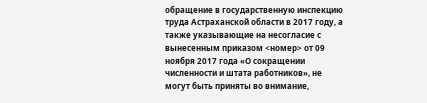обращение в государственную инспекцию труда Астраханской области в 2017 году, а также указывающие на несогласие с вынесенным приказом <номер> от 09 ноября 2017 года «О сокращении численности и штата работников», не могут быть приняты во внимание,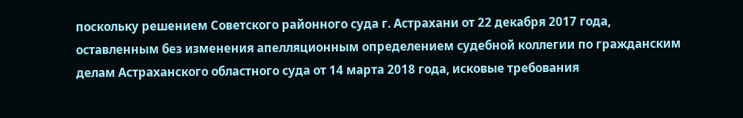поскольку решением Советского районного суда г. Астрахани от 22 декабря 2017 года, оставленным без изменения апелляционным определением судебной коллегии по гражданским делам Астраханского областного суда от 14 марта 2018 года, исковые требования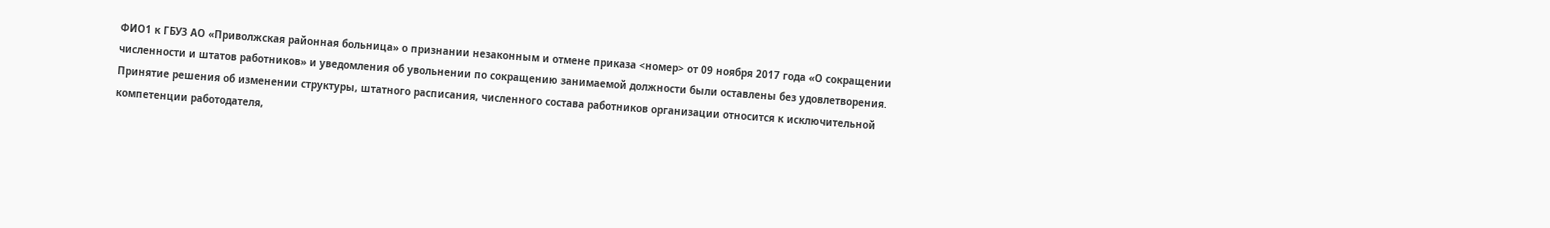ФИО1 к ГБУЗ АО «Приволжская районная больница» о признании незаконным и отмене приказа <номер> от 09 ноября 2017 года «О сокращении численности и штатов работников» и уведомления об увольнении по сокращению занимаемой должности были оставлены без удовлетворения. Принятие решения об изменении структуры, штатного расписания, численного состава работников организации относится к исключительной компетенции работодателя,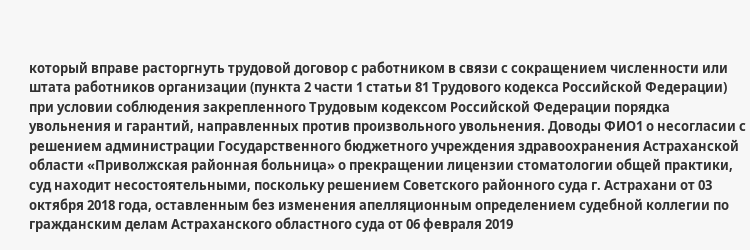который вправе расторгнуть трудовой договор с работником в связи с сокращением численности или штата работников организации (пункта 2 части 1 статьи 81 Трудового кодекса Российской Федерации) при условии соблюдения закрепленного Трудовым кодексом Российской Федерации порядка увольнения и гарантий, направленных против произвольного увольнения. Доводы ФИО1 о несогласии с решением администрации Государственного бюджетного учреждения здравоохранения Астраханской области «Приволжская районная больница» о прекращении лицензии стоматологии общей практики, суд находит несостоятельными, поскольку решением Советского районного суда г. Астрахани от 03 октября 2018 года, оставленным без изменения апелляционным определением судебной коллегии по гражданским делам Астраханского областного суда от 06 февраля 2019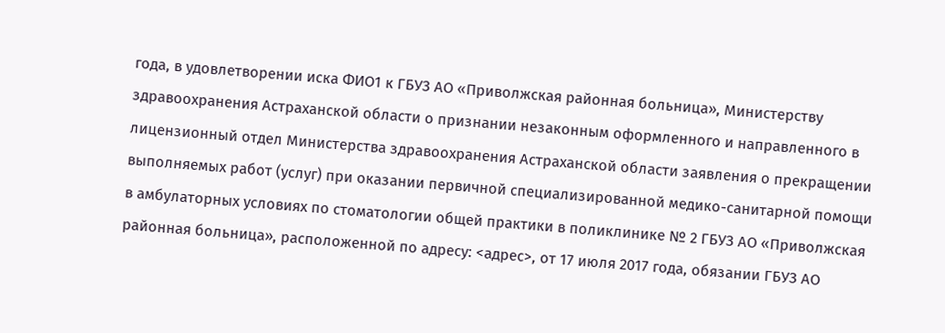года, в удовлетворении иска ФИО1 к ГБУЗ АО «Приволжская районная больница», Министерству здравоохранения Астраханской области о признании незаконным оформленного и направленного в лицензионный отдел Министерства здравоохранения Астраханской области заявления о прекращении выполняемых работ (услуг) при оказании первичной специализированной медико-санитарной помощи в амбулаторных условиях по стоматологии общей практики в поликлинике № 2 ГБУЗ АО «Приволжская районная больница», расположенной по адресу: <адрес>, от 17 июля 2017 года, обязании ГБУЗ АО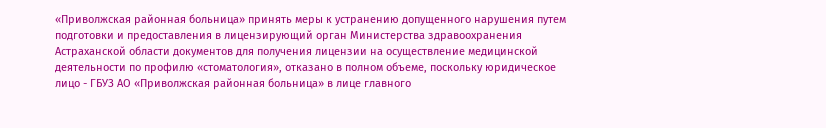«Приволжская районная больница» принять меры к устранению допущенного нарушения путем подготовки и предоставления в лицензирующий орган Министерства здравоохранения Астраханской области документов для получения лицензии на осуществление медицинской деятельности по профилю «стоматология», отказано в полном объеме, поскольку юридическое лицо - ГБУЗ АО «Приволжская районная больница» в лице главного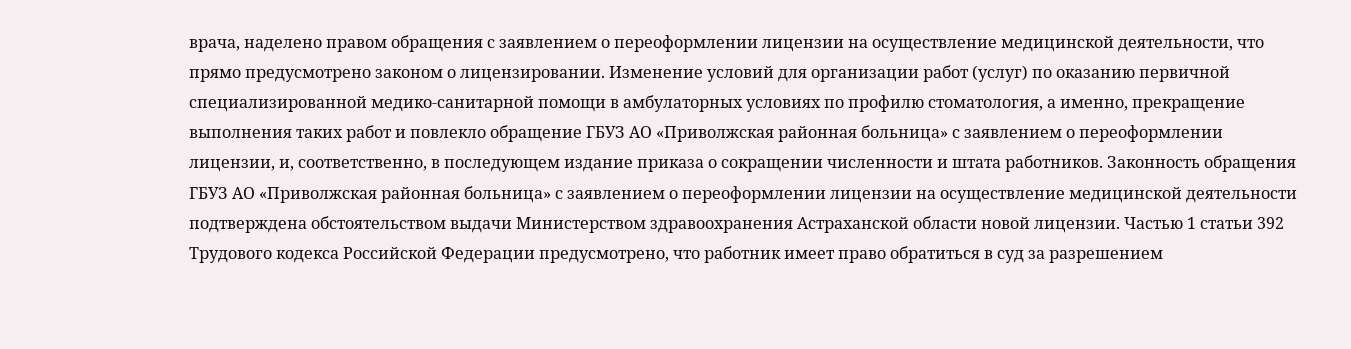врача, наделено правом обращения с заявлением о переоформлении лицензии на осуществление медицинской деятельности, что прямо предусмотрено законом о лицензировании. Изменение условий для организации работ (услуг) по оказанию первичной специализированной медико-санитарной помощи в амбулаторных условиях по профилю стоматология, а именно, прекращение выполнения таких работ и повлекло обращение ГБУЗ АО «Приволжская районная больница» с заявлением о переоформлении лицензии, и, соответственно, в последующем издание приказа о сокращении численности и штата работников. Законность обращения ГБУЗ АО «Приволжская районная больница» с заявлением о переоформлении лицензии на осуществление медицинской деятельности подтверждена обстоятельством выдачи Министерством здравоохранения Астраханской области новой лицензии. Частью 1 статьи 392 Трудового кодекса Российской Федерации предусмотрено, что работник имеет право обратиться в суд за разрешением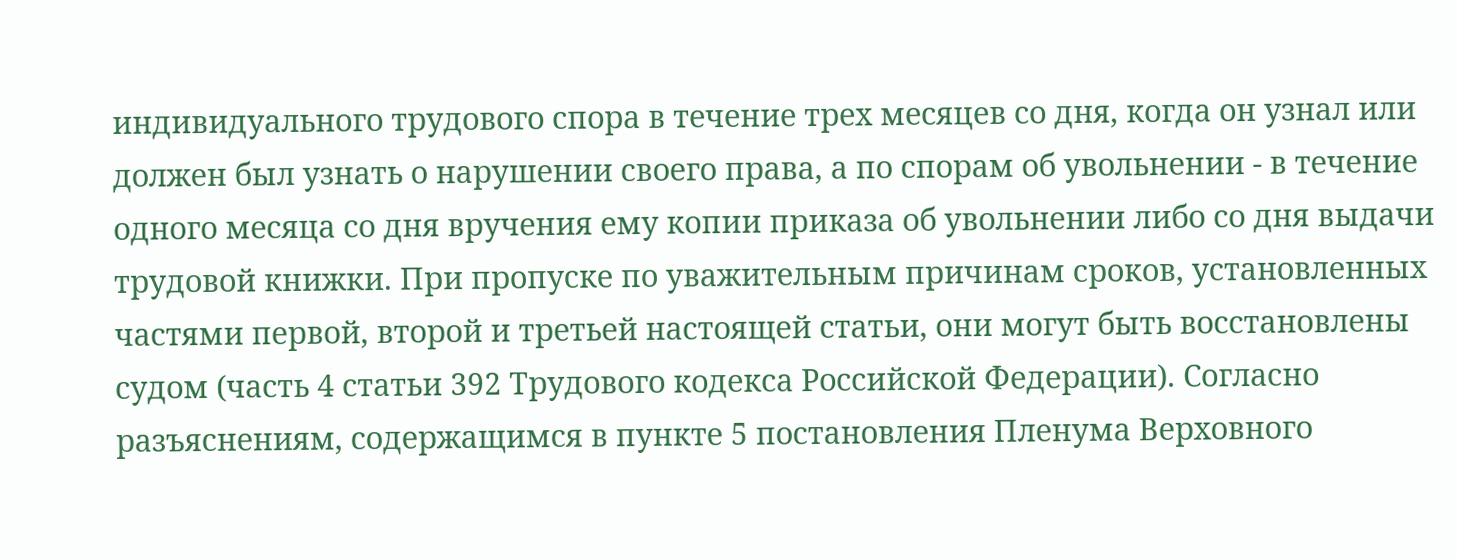индивидуального трудового спора в течение трех месяцев со дня, когда он узнал или должен был узнать о нарушении своего права, а по спорам об увольнении - в течение одного месяца со дня вручения ему копии приказа об увольнении либо со дня выдачи трудовой книжки. При пропуске по уважительным причинам сроков, установленных частями первой, второй и третьей настоящей статьи, они могут быть восстановлены судом (часть 4 статьи 392 Трудового кодекса Российской Федерации). Согласно разъяснениям, содержащимся в пункте 5 постановления Пленума Верховного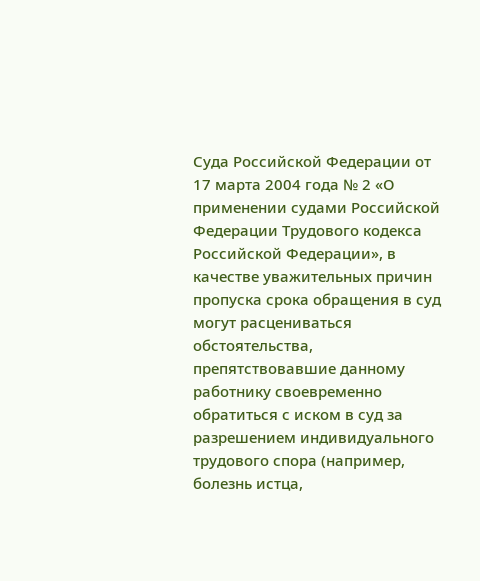Суда Российской Федерации от 17 марта 2004 года № 2 «О применении судами Российской Федерации Трудового кодекса Российской Федерации», в качестве уважительных причин пропуска срока обращения в суд могут расцениваться обстоятельства, препятствовавшие данному работнику своевременно обратиться с иском в суд за разрешением индивидуального трудового спора (например, болезнь истца,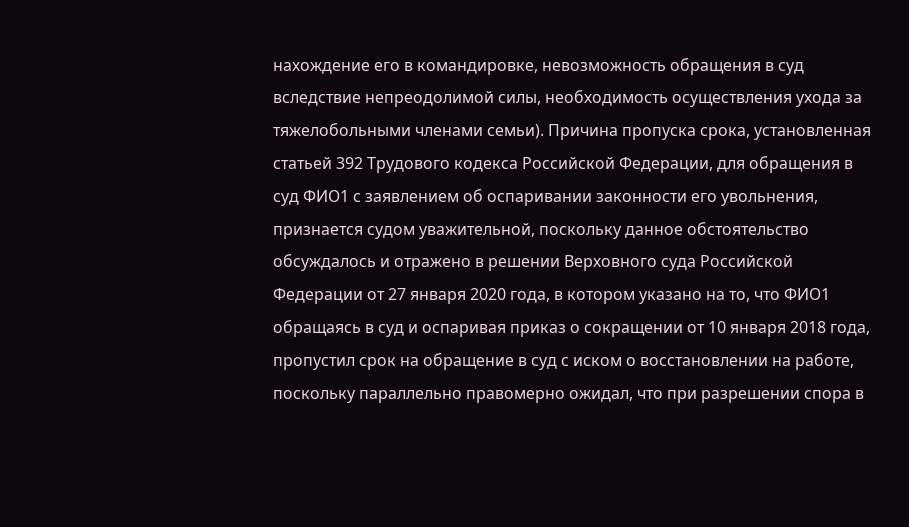нахождение его в командировке, невозможность обращения в суд вследствие непреодолимой силы, необходимость осуществления ухода за тяжелобольными членами семьи). Причина пропуска срока, установленная статьей 392 Трудового кодекса Российской Федерации, для обращения в суд ФИО1 с заявлением об оспаривании законности его увольнения, признается судом уважительной, поскольку данное обстоятельство обсуждалось и отражено в решении Верховного суда Российской Федерации от 27 января 2020 года, в котором указано на то, что ФИО1 обращаясь в суд и оспаривая приказ о сокращении от 10 января 2018 года, пропустил срок на обращение в суд с иском о восстановлении на работе, поскольку параллельно правомерно ожидал, что при разрешении спора в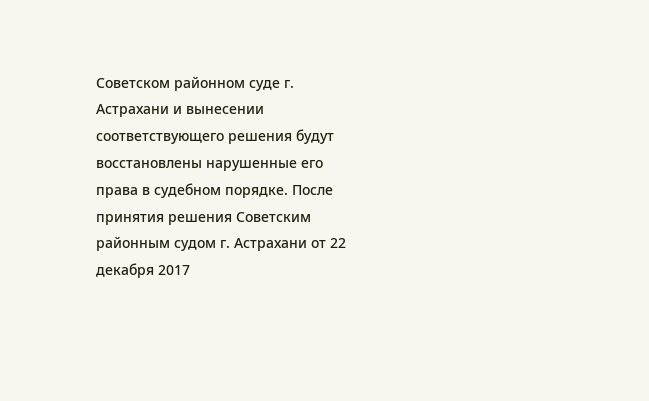Советском районном суде г. Астрахани и вынесении соответствующего решения будут восстановлены нарушенные его права в судебном порядке. После принятия решения Советским районным судом г. Астрахани от 22 декабря 2017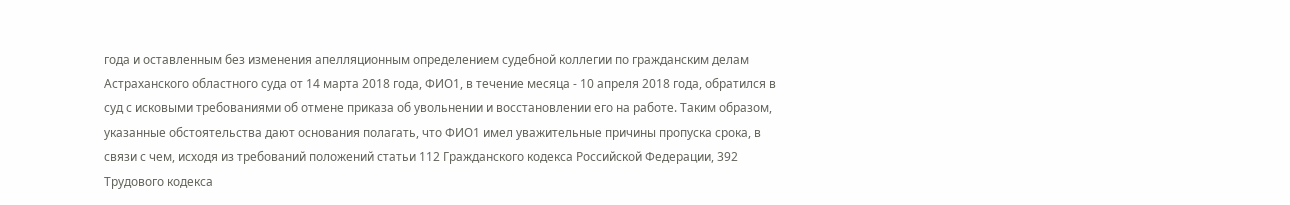года и оставленным без изменения апелляционным определением судебной коллегии по гражданским делам Астраханского областного суда от 14 марта 2018 года, ФИО1, в течение месяца - 10 апреля 2018 года, обратился в суд с исковыми требованиями об отмене приказа об увольнении и восстановлении его на работе. Таким образом, указанные обстоятельства дают основания полагать, что ФИО1 имел уважительные причины пропуска срока, в связи с чем, исходя из требований положений статьи 112 Гражданского кодекса Российской Федерации, 392 Трудового кодекса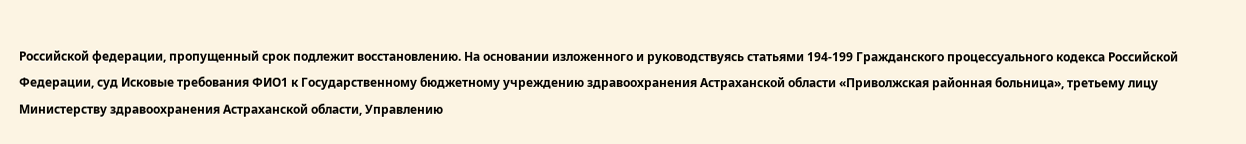Российской федерации, пропущенный срок подлежит восстановлению. На основании изложенного и руководствуясь статьями 194-199 Гражданского процессуального кодекса Российской Федерации, суд Исковые требования ФИО1 к Государственному бюджетному учреждению здравоохранения Астраханской области «Приволжская районная больница», третьему лицу Министерству здравоохранения Астраханской области, Управлению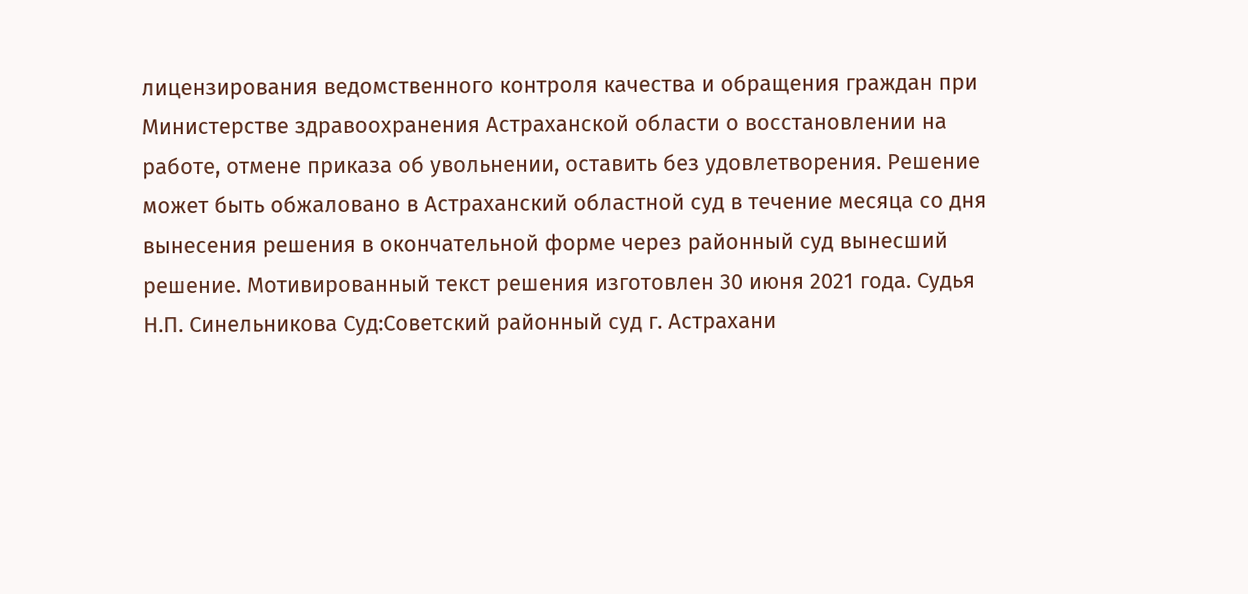лицензирования ведомственного контроля качества и обращения граждан при Министерстве здравоохранения Астраханской области о восстановлении на работе, отмене приказа об увольнении, оставить без удовлетворения. Решение может быть обжаловано в Астраханский областной суд в течение месяца со дня вынесения решения в окончательной форме через районный суд вынесший решение. Мотивированный текст решения изготовлен 30 июня 2021 года. Судья Н.П. Синельникова Суд:Советский районный суд г. Астрахани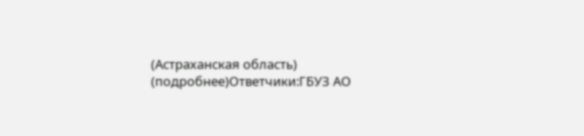(Астраханская область) (подробнее)Ответчики:ГБУЗ АО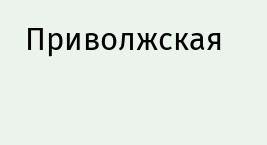Приволжская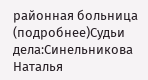районная больница (подробнее)Судьи дела:Синельникова Наталья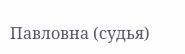Павловна (судья)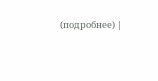(подробнее) |